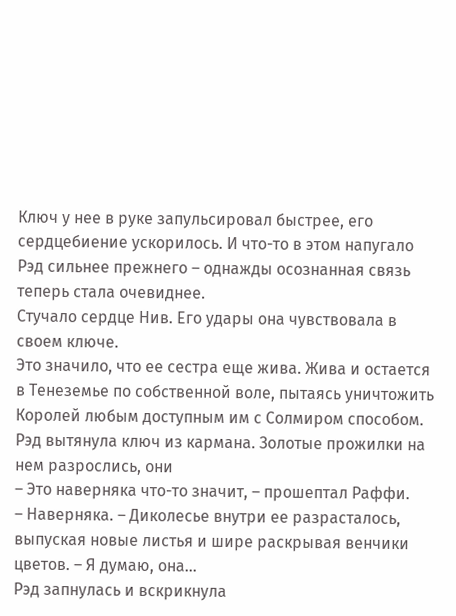Ключ у нее в руке запульсировал быстрее, его сердцебиение ускорилось. И что-то в этом напугало Рэд сильнее прежнего – однажды осознанная связь теперь стала очевиднее.
Стучало сердце Нив. Его удары она чувствовала в своем ключе.
Это значило, что ее сестра еще жива. Жива и остается в Тенеземье по собственной воле, пытаясь уничтожить Королей любым доступным им с Солмиром способом.
Рэд вытянула ключ из кармана. Золотые прожилки на нем разрослись, они
– Это наверняка что-то значит, – прошептал Раффи.
– Наверняка. – Диколесье внутри ее разрасталось, выпуская новые листья и шире раскрывая венчики цветов. – Я думаю, она…
Рэд запнулась и вскрикнула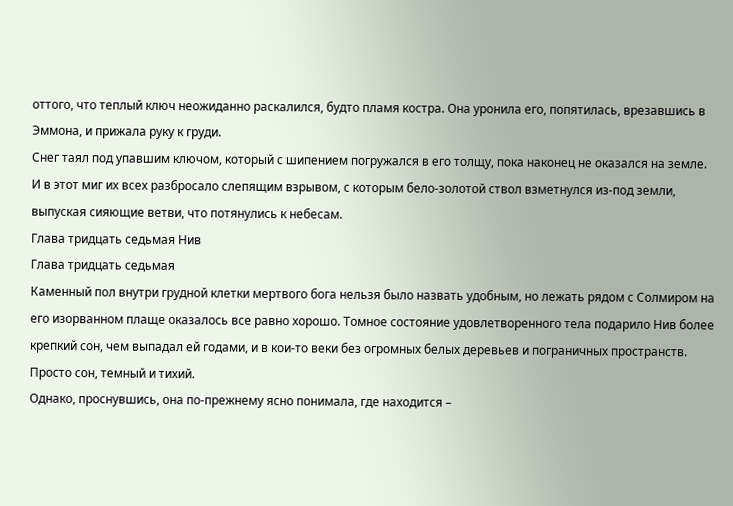оттого, что теплый ключ неожиданно раскалился, будто пламя костра. Она уронила его, попятилась, врезавшись в Эммона, и прижала руку к груди.
Снег таял под упавшим ключом, который с шипением погружался в его толщу, пока наконец не оказался на земле.
И в этот миг их всех разбросало слепящим взрывом, с которым бело-золотой ствол взметнулся из-под земли, выпуская сияющие ветви, что потянулись к небесам.
Глава тридцать седьмая Нив
Глава тридцать седьмая
Каменный пол внутри грудной клетки мертвого бога нельзя было назвать удобным, но лежать рядом с Солмиром на его изорванном плаще оказалось все равно хорошо. Томное состояние удовлетворенного тела подарило Нив более крепкий сон, чем выпадал ей годами, и в кои-то веки без огромных белых деревьев и пограничных пространств. Просто сон, темный и тихий.
Однако, проснувшись, она по-прежнему ясно понимала, где находится –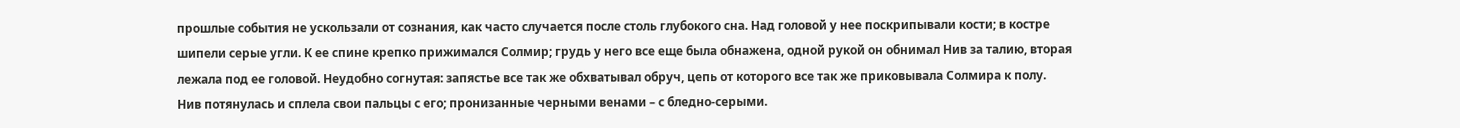прошлые события не ускользали от сознания, как часто случается после столь глубокого сна. Над головой у нее поскрипывали кости; в костре шипели серые угли. К ее спине крепко прижимался Солмир; грудь у него все еще была обнажена, одной рукой он обнимал Нив за талию, вторая лежала под ее головой. Неудобно согнутая: запястье все так же обхватывал обруч, цепь от которого все так же приковывала Солмира к полу.
Нив потянулась и сплела свои пальцы с его; пронизанные черными венами – с бледно-серыми.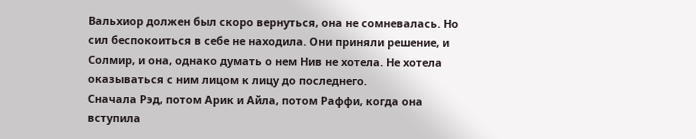Вальхиор должен был скоро вернуться, она не сомневалась. Но сил беспокоиться в себе не находила. Они приняли решение, и Солмир, и она, однако думать о нем Нив не хотела. Не хотела оказываться с ним лицом к лицу до последнего.
Сначала Рэд, потом Арик и Айла, потом Раффи, когда она вступила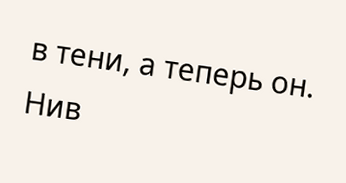в тени, а теперь он. Нив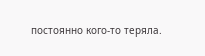постоянно кого-то теряла.